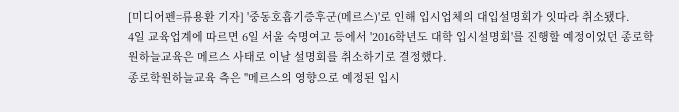[미디어펜=류용환 기자] '중동호흡기증후군(메르스)'로 인해 입시업체의 대입설명회가 잇따라 취소됐다.
4일 교육업계에 따르면 6일 서울 숙명여고 등에서 '2016학년도 대학 입시설명회'를 진행할 예정이었던 종로학원하늘교육은 메르스 사태로 이날 설명회를 취소하기로 결정했다.
종로학원하늘교육 측은 "메르스의 영향으로 예정된 입시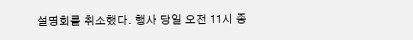설명회를 취소했다. 행사 당일 오전 11시 종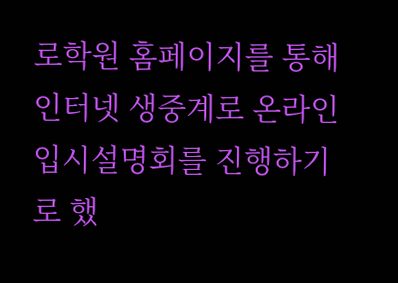로학원 홈페이지를 통해 인터넷 생중계로 온라인 입시설명회를 진행하기로 했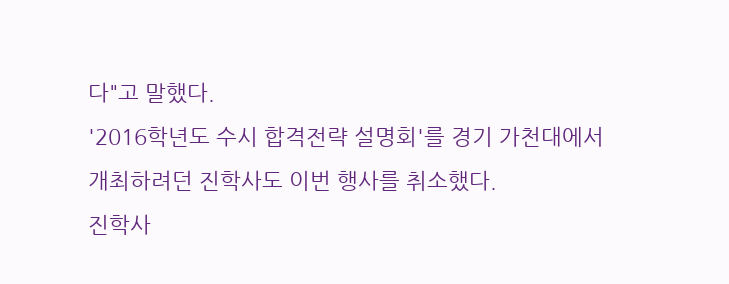다"고 말했다.
'2016학년도 수시 합격전략 설명회'를 경기 가천대에서 개최하려던 진학사도 이번 행사를 취소했다.
진학사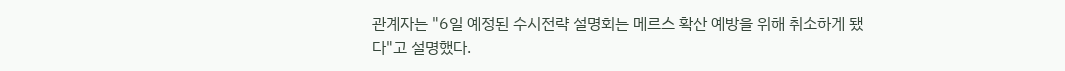관계자는 "6일 예정된 수시전략 설명회는 메르스 확산 예방을 위해 취소하게 됐다"고 설명했다.